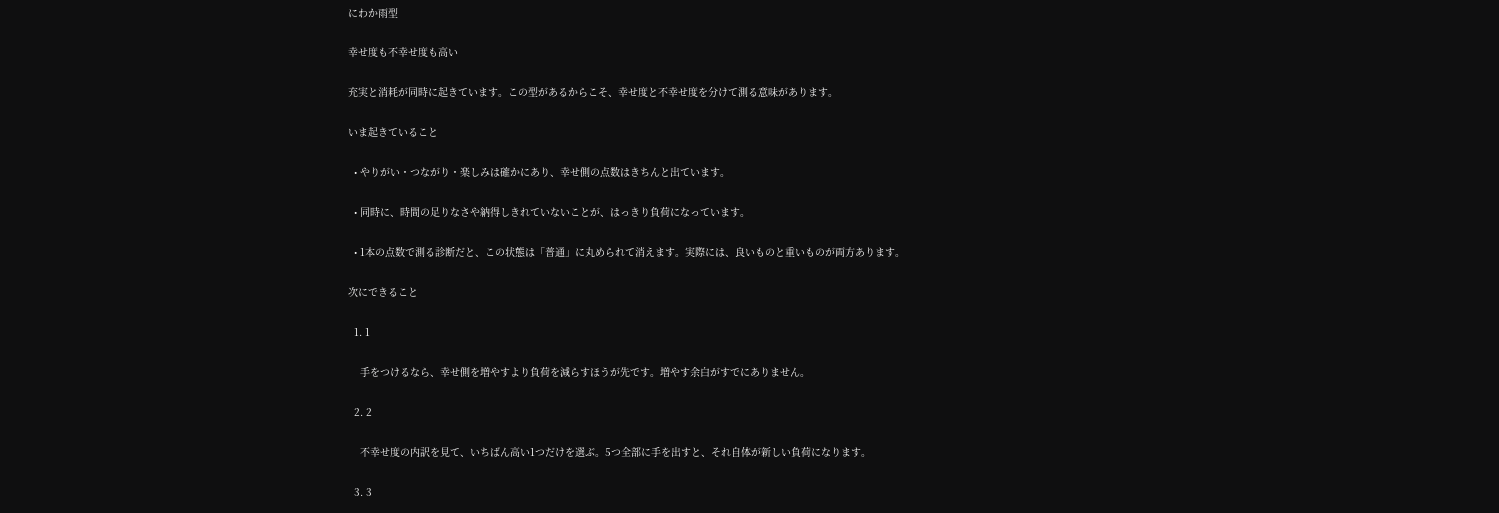にわか雨型

幸せ度も不幸せ度も高い

充実と消耗が同時に起きています。この型があるからこそ、幸せ度と不幸せ度を分けて測る意味があります。

いま起きていること

  • やりがい・つながり・楽しみは確かにあり、幸せ側の点数はきちんと出ています。

  • 同時に、時間の足りなさや納得しきれていないことが、はっきり負荷になっています。

  • 1本の点数で測る診断だと、この状態は「普通」に丸められて消えます。実際には、良いものと重いものが両方あります。

次にできること

  1. 1

    手をつけるなら、幸せ側を増やすより負荷を減らすほうが先です。増やす余白がすでにありません。

  2. 2

    不幸せ度の内訳を見て、いちばん高い1つだけを選ぶ。5つ全部に手を出すと、それ自体が新しい負荷になります。

  3. 3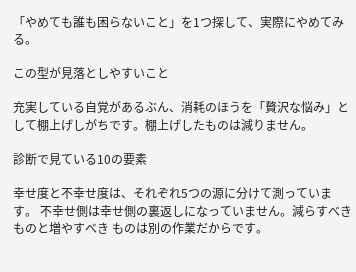「やめても誰も困らないこと」を1つ探して、実際にやめてみる。

この型が見落としやすいこと

充実している自覚があるぶん、消耗のほうを「贅沢な悩み」として棚上げしがちです。棚上げしたものは減りません。

診断で見ている10の要素

幸せ度と不幸せ度は、それぞれ5つの源に分けて測っています。 不幸せ側は幸せ側の裏返しになっていません。減らすべきものと増やすべき ものは別の作業だからです。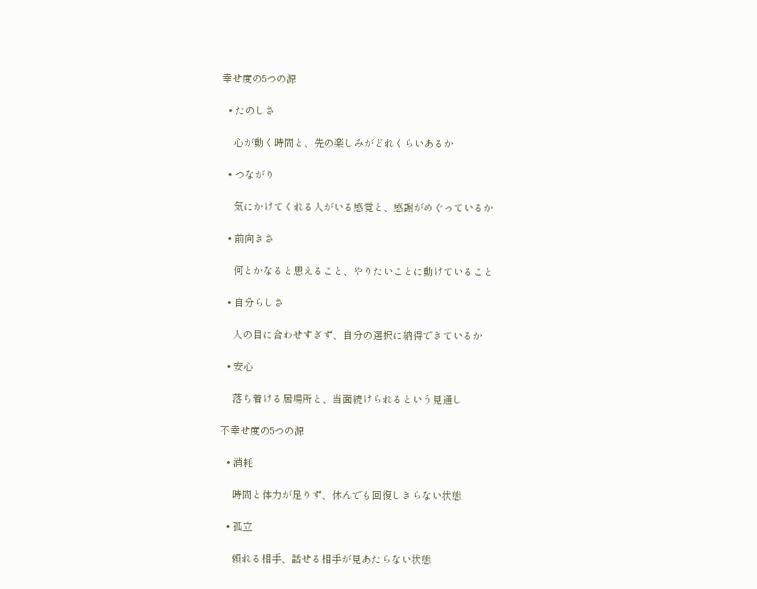幸せ度の5つの源

  • たのしさ

    心が動く時間と、先の楽しみがどれくらいあるか

  • つながり

    気にかけてくれる人がいる感覚と、感謝がめぐっているか

  • 前向きさ

    何とかなると思えること、やりたいことに動けていること

  • 自分らしさ

    人の目に合わせすぎず、自分の選択に納得できているか

  • 安心

    落ち着ける居場所と、当面続けられるという見通し

不幸せ度の5つの源

  • 消耗

    時間と体力が足りず、休んでも回復しきらない状態

  • 孤立

    頼れる相手、話せる相手が見あたらない状態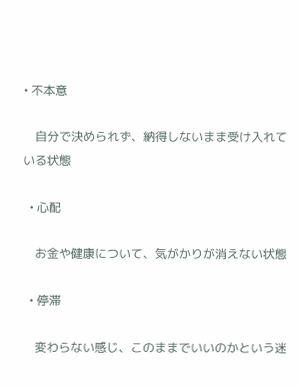• 不本意

    自分で決められず、納得しないまま受け入れている状態

  • 心配

    お金や健康について、気がかりが消えない状態

  • 停滞

    変わらない感じ、このままでいいのかという迷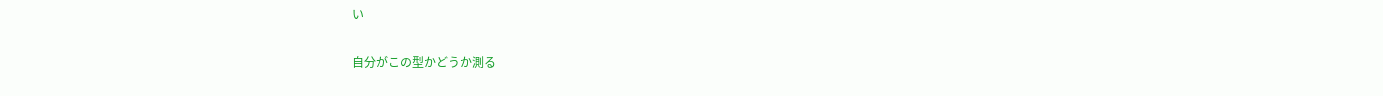い

自分がこの型かどうか測る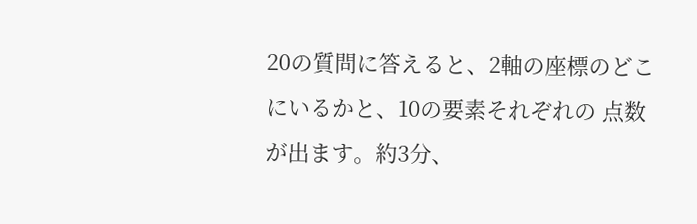20の質問に答えると、2軸の座標のどこにいるかと、10の要素それぞれの 点数が出ます。約3分、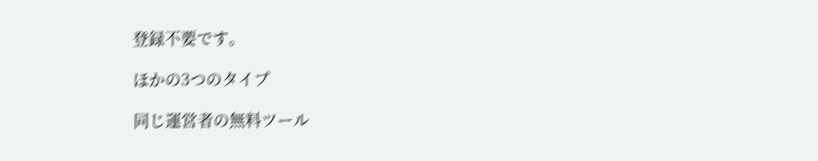登録不要です。

ほかの3つのタイプ

同じ運営者の無料ツール